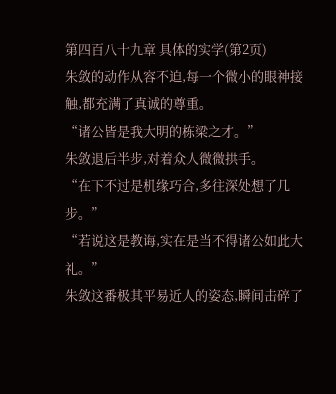第四百八十九章 具体的实学(第2页)
朱敛的动作从容不迫,每一个微小的眼神接触,都充满了真诚的尊重。
“诸公皆是我大明的栋梁之才。”
朱敛退后半步,对着众人微微拱手。
“在下不过是机缘巧合,多往深处想了几步。”
“若说这是教诲,实在是当不得诸公如此大礼。”
朱敛这番极其平易近人的姿态,瞬间击碎了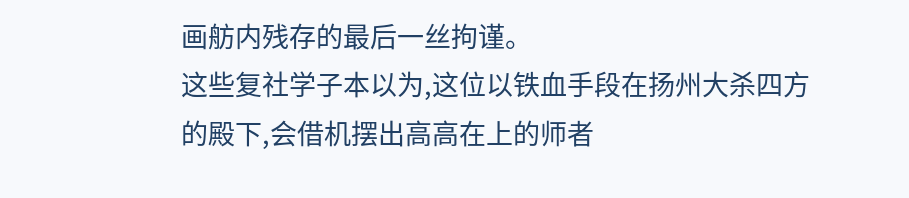画舫内残存的最后一丝拘谨。
这些复社学子本以为,这位以铁血手段在扬州大杀四方的殿下,会借机摆出高高在上的师者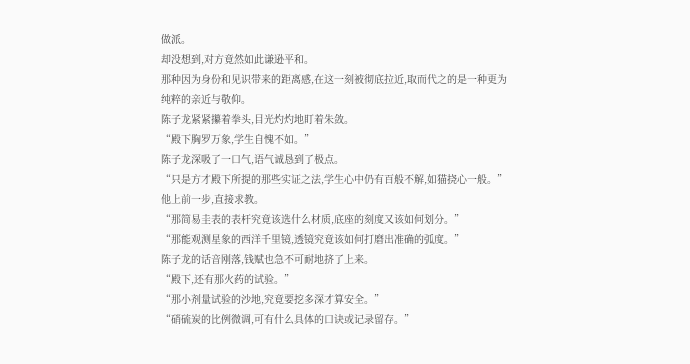做派。
却没想到,对方竟然如此谦逊平和。
那种因为身份和见识带来的距离感,在这一刻被彻底拉近,取而代之的是一种更为纯粹的亲近与敬仰。
陈子龙紧紧攥着拳头,目光灼灼地盯着朱敛。
“殿下胸罗万象,学生自愧不如。”
陈子龙深吸了一口气,语气诚恳到了极点。
“只是方才殿下所提的那些实证之法,学生心中仍有百般不解,如猫挠心一般。”
他上前一步,直接求教。
“那简易圭表的表杆究竟该选什么材质,底座的刻度又该如何划分。”
“那能观测星象的西洋千里镜,透镜究竟该如何打磨出准确的弧度。”
陈子龙的话音刚落,钱赋也急不可耐地挤了上来。
“殿下,还有那火药的试验。”
“那小剂量试验的沙地,究竟要挖多深才算安全。”
“硝硫炭的比例微调,可有什么具体的口诀或记录留存。”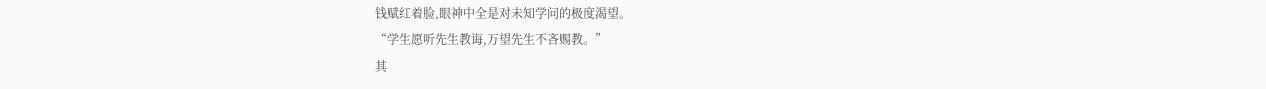钱赋红着脸,眼神中全是对未知学问的极度渴望。
“学生愿听先生教诲,万望先生不吝赐教。”
其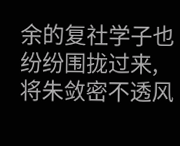余的复社学子也纷纷围拢过来,将朱敛密不透风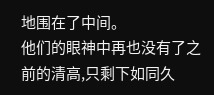地围在了中间。
他们的眼神中再也没有了之前的清高,只剩下如同久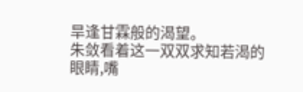旱逢甘霖般的渴望。
朱敛看着这一双双求知若渴的眼睛,嘴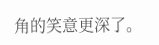角的笑意更深了。